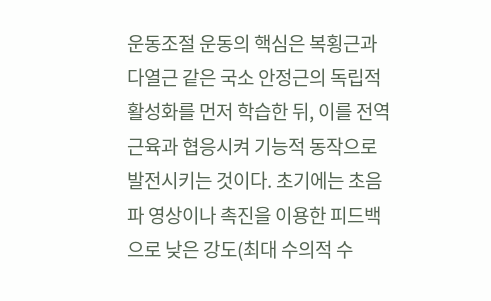운동조절 운동의 핵심은 복횡근과 다열근 같은 국소 안정근의 독립적 활성화를 먼저 학습한 뒤, 이를 전역 근육과 협응시켜 기능적 동작으로 발전시키는 것이다. 초기에는 초음파 영상이나 촉진을 이용한 피드백으로 낮은 강도(최대 수의적 수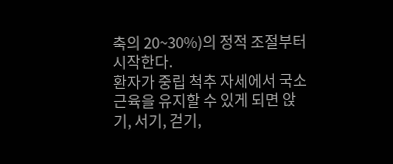축의 20~30%)의 정적 조절부터 시작한다.
환자가 중립 척추 자세에서 국소 근육을 유지할 수 있게 되면 앉기, 서기, 걷기,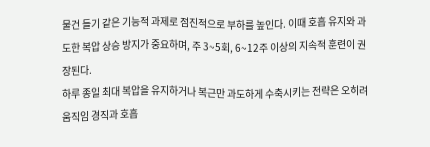물건 들기 같은 기능적 과제로 점진적으로 부하를 높인다. 이때 호흡 유지와 과도한 복압 상승 방지가 중요하며, 주 3~5회, 6~12주 이상의 지속적 훈련이 권장된다.
하루 종일 최대 복압을 유지하거나 복근만 과도하게 수축시키는 전략은 오히려 움직임 경직과 호흡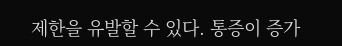제한을 유발할 수 있다. 통증이 증가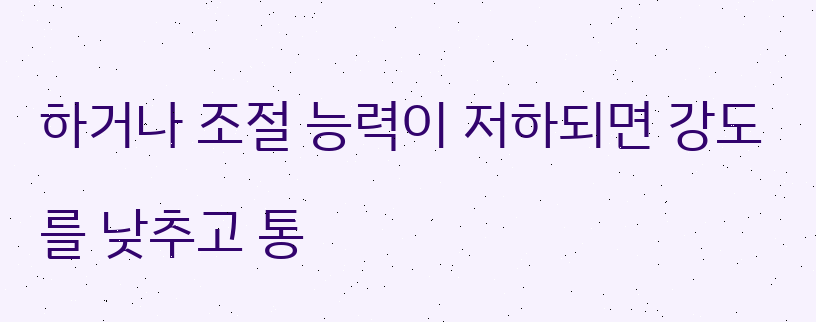하거나 조절 능력이 저하되면 강도를 낮추고 통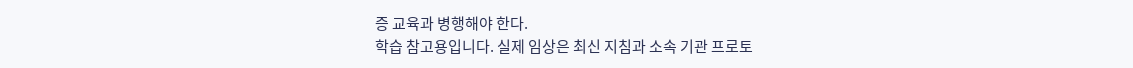증 교육과 병행해야 한다.
학습 참고용입니다. 실제 임상은 최신 지침과 소속 기관 프로토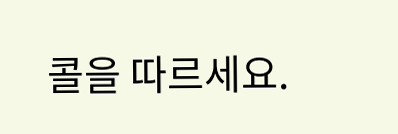콜을 따르세요.